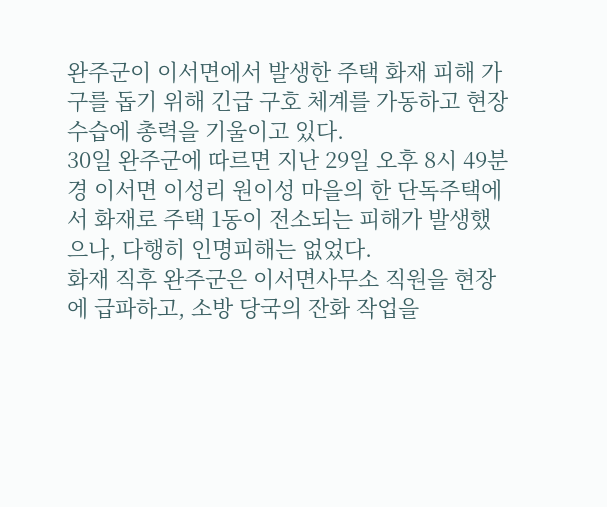완주군이 이서면에서 발생한 주택 화재 피해 가구를 돕기 위해 긴급 구호 체계를 가동하고 현장 수습에 총력을 기울이고 있다.
30일 완주군에 따르면 지난 29일 오후 8시 49분경 이서면 이성리 원이성 마을의 한 단독주택에서 화재로 주택 1동이 전소되는 피해가 발생했으나, 다행히 인명피해는 없었다.
화재 직후 완주군은 이서면사무소 직원을 현장에 급파하고, 소방 당국의 잔화 작업을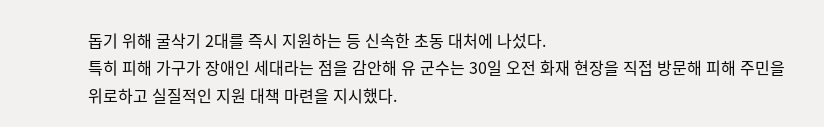돕기 위해 굴삭기 2대를 즉시 지원하는 등 신속한 초동 대처에 나섰다.
특히 피해 가구가 장애인 세대라는 점을 감안해 유 군수는 30일 오전 화재 현장을 직접 방문해 피해 주민을 위로하고 실질적인 지원 대책 마련을 지시했다.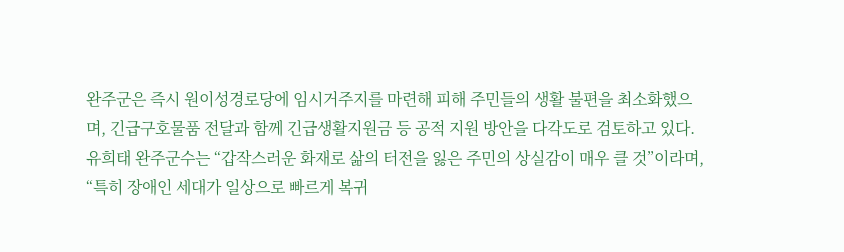완주군은 즉시 원이성경로당에 임시거주지를 마련해 피해 주민들의 생활 불편을 최소화했으며, 긴급구호물품 전달과 함께 긴급생활지원금 등 공적 지원 방안을 다각도로 검토하고 있다.
유희태 완주군수는 “갑작스러운 화재로 삶의 터전을 잃은 주민의 상실감이 매우 클 것”이라며, “특히 장애인 세대가 일상으로 빠르게 복귀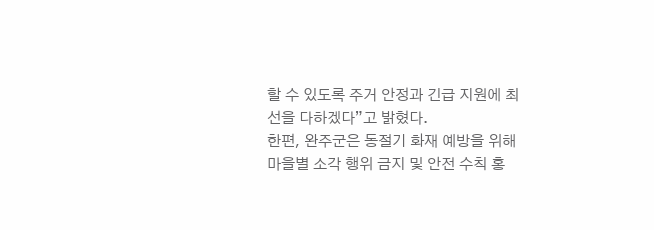할 수 있도록 주거 안정과 긴급 지원에 최선을 다하겠다”고 밝혔다.
한편, 완주군은 동절기 화재 예방을 위해 마을별 소각 행위 금지 및 안전 수칙 홍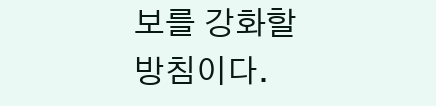보를 강화할 방침이다.